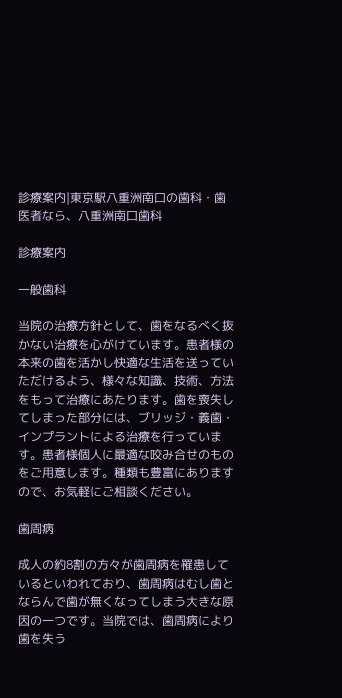診療案内|東京駅八重洲南口の歯科・歯医者なら、八重洲南口歯科

診療案内

一般歯科

当院の治療方針として、歯をなるべく抜かない治療を心がけています。患者様の本来の歯を活かし快適な生活を送っていただけるよう、様々な知識、技術、方法をもって治療にあたります。歯を喪失してしまった部分には、ブリッジ・義歯・インプラントによる治療を行っています。患者様個人に最適な咬み合せのものをご用意します。種類も豊富にありますので、お気軽にご相談ください。

歯周病

成人の約8割の方々が歯周病を罹患しているといわれており、歯周病はむし歯とならんで歯が無くなってしまう大きな原因の一つです。当院では、歯周病により歯を失う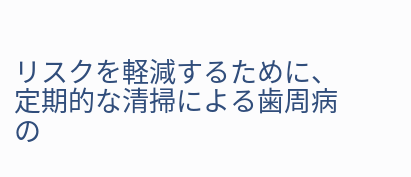リスクを軽減するために、定期的な清掃による歯周病の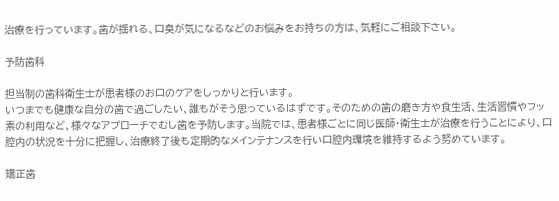治療を行っています。歯が揺れる、口臭が気になるなどのお悩みをお持ちの方は、気軽にご相談下さい。

予防歯科

担当制の歯科衛生士が患者様のお口のケアをしっかりと行います。
いつまでも健康な自分の歯で過ごしたい、誰もがそう思っているはずです。そのための歯の磨き方や食生活、生活習慣やフッ素の利用など、様々なアプローチでむし歯を予防します。当院では、患者様ごとに同じ医師・衛生士が治療を行うことにより、口腔内の状況を十分に把握し、治療終了後も定期的なメインテナンスを行い口腔内環境を維持するよう努めています。

矯正歯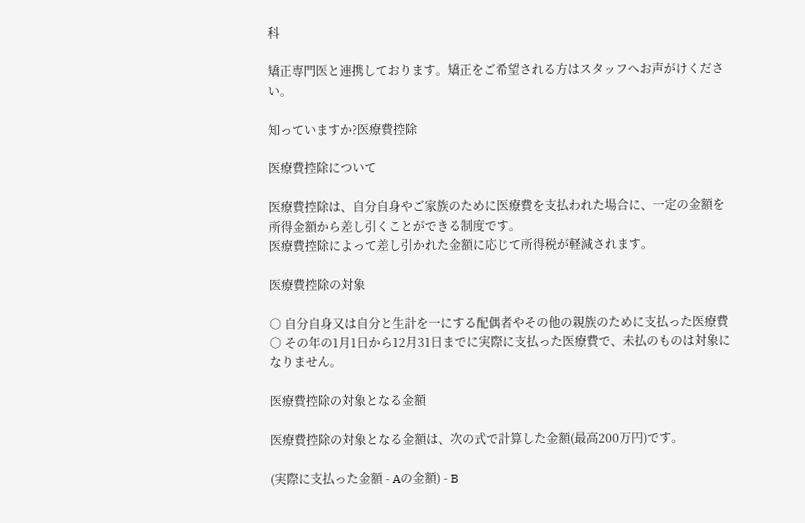科

矯正専門医と連携しております。矯正をご希望される方はスタッフへお声がけください。

知っていますか?医療費控除

医療費控除について

医療費控除は、自分自身やご家族のために医療費を支払われた場合に、一定の金額を所得金額から差し引くことができる制度です。
医療費控除によって差し引かれた金額に応じて所得税が軽減されます。

医療費控除の対象

○ 自分自身又は自分と生計を一にする配偶者やその他の親族のために支払った医療費
○ その年の1月1日から12月31日までに実際に支払った医療費で、未払のものは対象になりません。

医療費控除の対象となる金額

医療費控除の対象となる金額は、次の式で計算した金額(最高200万円)です。

(実際に支払った金額 - Aの金額) - B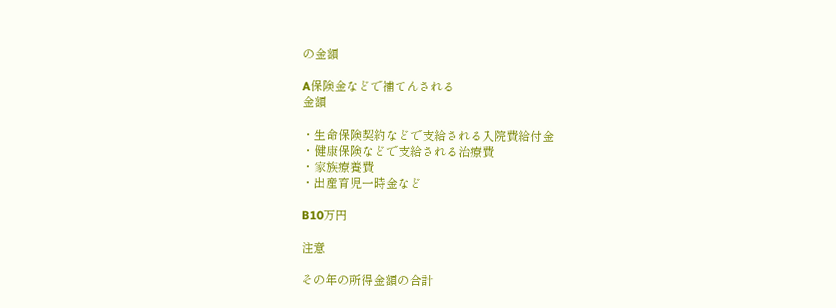の金額

A保険金などで補てんされる
金額

・生命保険契約などで支給される入院費給付金
・健康保険などで支給される治療費
・家族療養費
・出産育児一時金など

B10万円

注意

その年の所得金額の合計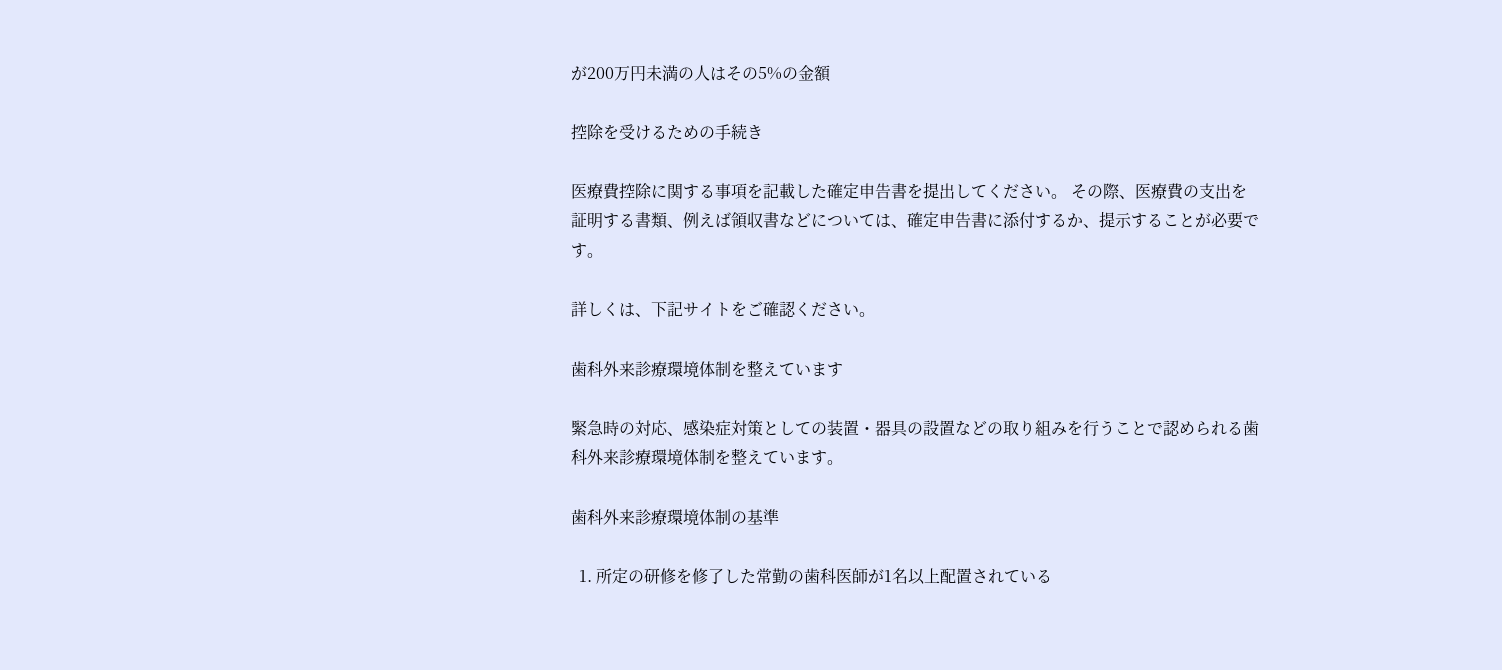が200万円未満の人はその5%の金額

控除を受けるための手続き

医療費控除に関する事項を記載した確定申告書を提出してください。 その際、医療費の支出を証明する書類、例えば領収書などについては、確定申告書に添付するか、提示することが必要です。

詳しくは、下記サイトをご確認ください。

歯科外来診療環境体制を整えています

緊急時の対応、感染症対策としての装置・器具の設置などの取り組みを行うことで認められる歯科外来診療環境体制を整えています。

歯科外来診療環境体制の基準

  1. 所定の研修を修了した常勤の歯科医師が1名以上配置されている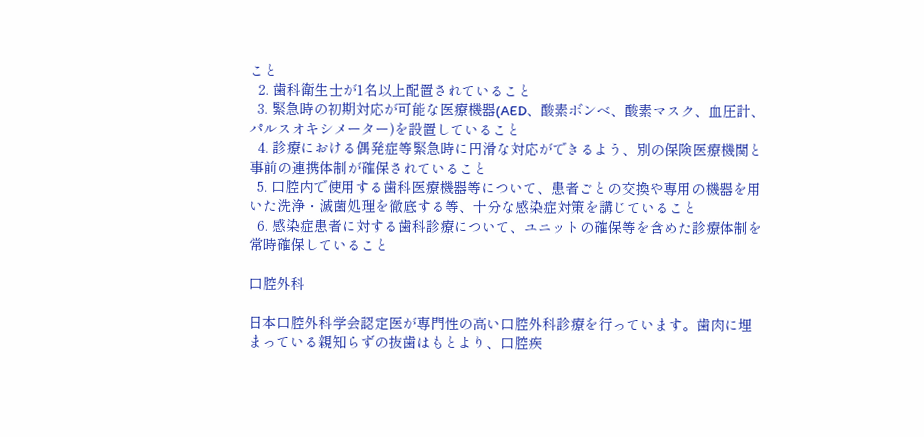こと
  2. 歯科衛生士が1名以上配置されていること
  3. 緊急時の初期対応が可能な医療機器(AED、酸素ボンベ、酸素マスク、血圧計、パルスオキシメーター)を設置していること
  4. 診療における偶発症等緊急時に円滑な対応ができるよう、別の保険医療機関と事前の連携体制が確保されていること
  5. 口腔内で使用する歯科医療機器等について、患者ごとの交換や専用の機器を用いた洗浄・滅菌処理を徹底する等、十分な感染症対策を講じていること
  6. 感染症患者に対する歯科診療について、ユニットの確保等を含めた診療体制を常時確保していること

口腔外科

日本口腔外科学会認定医が専門性の高い口腔外科診療を行っています。歯肉に埋まっている親知らずの抜歯はもとより、口腔疾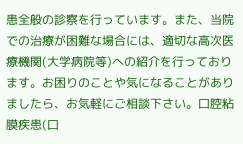患全般の診察を行っています。また、当院での治療が困難な場合には、適切な高次医療機関(大学病院等)への紹介を行っております。お困りのことや気になることがありましたら、お気軽にご相談下さい。口腔粘膜疾患(口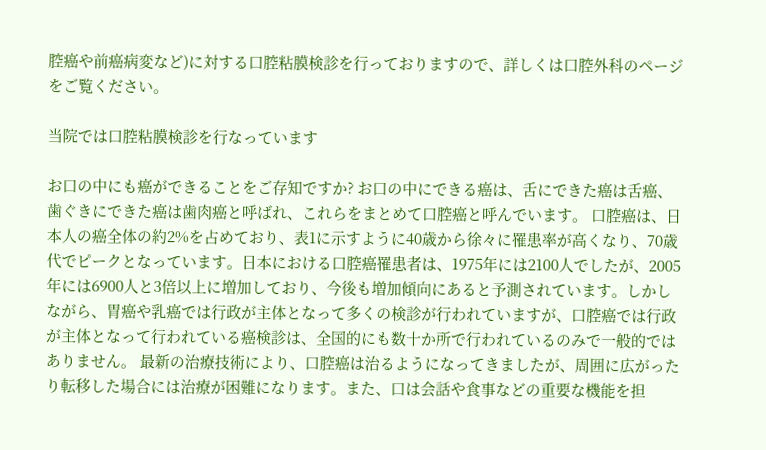腔癌や前癌病変など)に対する口腔粘膜検診を行っておりますので、詳しくは口腔外科のページをご覧ください。

当院では口腔粘膜検診を行なっています

お口の中にも癌ができることをご存知ですか? お口の中にできる癌は、舌にできた癌は舌癌、歯ぐきにできた癌は歯肉癌と呼ばれ、これらをまとめて口腔癌と呼んでいます。 口腔癌は、日本人の癌全体の約2%を占めており、表1に示すように40歳から徐々に罹患率が高くなり、70歳代でピークとなっています。日本における口腔癌罹患者は、1975年には2100人でしたが、2005年には6900人と3倍以上に増加しており、今後も増加傾向にあると予測されています。しかしながら、胃癌や乳癌では行政が主体となって多くの検診が行われていますが、口腔癌では行政が主体となって行われている癌検診は、全国的にも数十か所で行われているのみで一般的ではありません。 最新の治療技術により、口腔癌は治るようになってきましたが、周囲に広がったり転移した場合には治療が困難になります。また、口は会話や食事などの重要な機能を担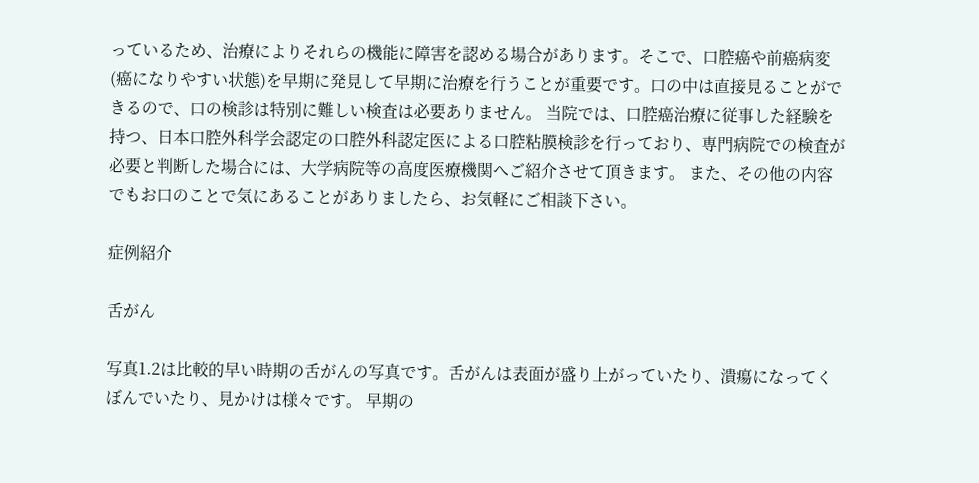っているため、治療によりそれらの機能に障害を認める場合があります。そこで、口腔癌や前癌病変(癌になりやすい状態)を早期に発見して早期に治療を行うことが重要です。口の中は直接見ることができるので、口の検診は特別に難しい検査は必要ありません。 当院では、口腔癌治療に従事した経験を持つ、日本口腔外科学会認定の口腔外科認定医による口腔粘膜検診を行っており、専門病院での検査が必要と判断した場合には、大学病院等の高度医療機関へご紹介させて頂きます。 また、その他の内容でもお口のことで気にあることがありましたら、お気軽にご相談下さい。

症例紹介

舌がん

写真1.2は比較的早い時期の舌がんの写真です。舌がんは表面が盛り上がっていたり、潰瘍になってくぼんでいたり、見かけは様々です。 早期の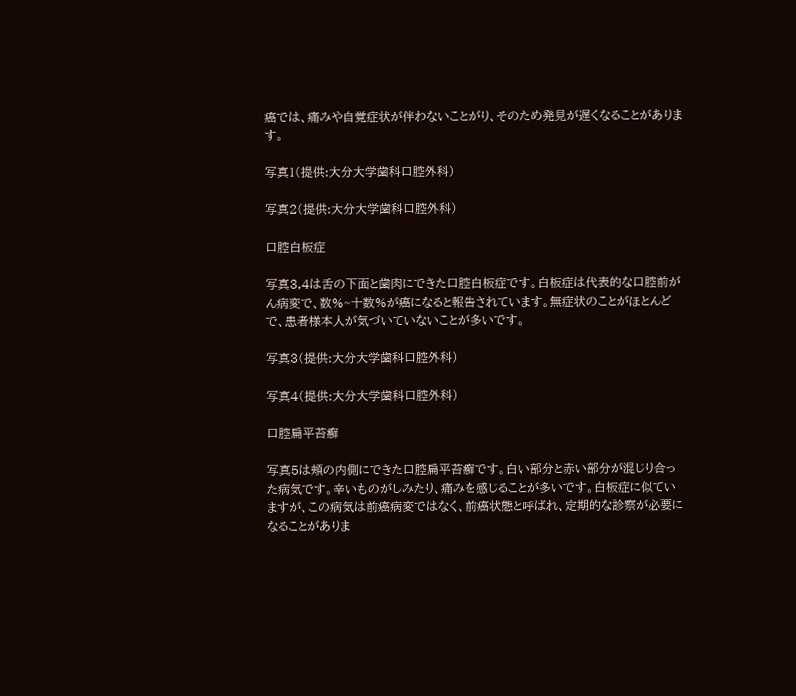癌では、痛みや自覚症状が伴わないことがり、そのため発見が遅くなることがあります。

写真1(提供:大分大学歯科口腔外科)

写真2(提供:大分大学歯科口腔外科)

口腔白板症

写真3,4は舌の下面と歯肉にできた口腔白板症です。白板症は代表的な口腔前がん病変で、数%~十数%が癌になると報告されています。無症状のことがほとんどで、患者様本人が気づいていないことが多いです。

写真3(提供:大分大学歯科口腔外科)

写真4(提供:大分大学歯科口腔外科)

口腔扁平苔癬

写真5は頬の内側にできた口腔扁平苔癬です。白い部分と赤い部分が混じり合った病気です。辛いものがしみたり、痛みを感じることが多いです。白板症に似ていますが、この病気は前癌病変ではなく、前癌状態と呼ばれ、定期的な診察が必要になることがありま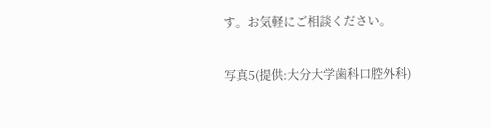す。お気軽にご相談ください。

写真5(提供:大分大学歯科口腔外科)